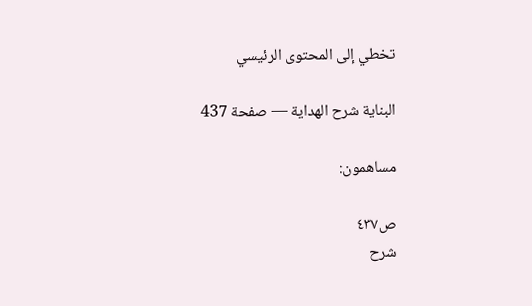تخطي إلى المحتوى الرئيسي

البناية شرح الهداية — صفحة 437

مساهمون:

ص٤٣٧
شرح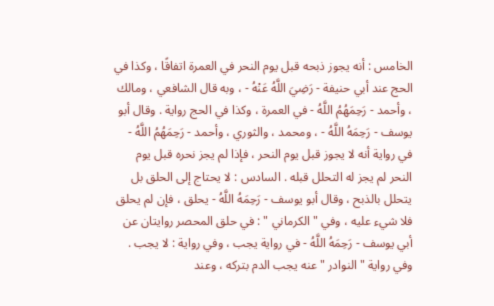الخامس : أنه يجوز ذبحه قبل يوم النحر في العمرة اتفاقًا ، وكذا في الحج عند أبي حنيفة - رَضِيَ اللَّهُ عَنْهُ - ، وبه قال الشافعي ، ومالك ، وأحمد - رَحِمَهُمُ اللَّهُ - في العمرة ، وكذا في الحج رواية . وقال أبو يوسف - رَحِمَهُ اللَّهُ - ، ومحمد ، والثوري ، وأحمد - رَحِمَهُمُ اللَّهُ - في رواية أنه لا يجوز قبل يوم النحر ، فإذا لم يجز نحره قبل يوم النحر لم يجز له التحلل قبله . السادس : لا يحتاج إلى الحلق بل يتحلل بالذبح ، وقال أبو يوسف - رَحِمَهُ اللَّهُ - يحلق ، فإن لم يحلق فلا شيء عليه ، وفي " الكرماني " : في حلق المحصر روايتان عن أبي يوسف - رَحِمَهُ اللَّهُ - في رواية يجب ، وفي رواية : لا يجب . وفي رواية " النوادر " عنه يجب الدم بتركه ، وعند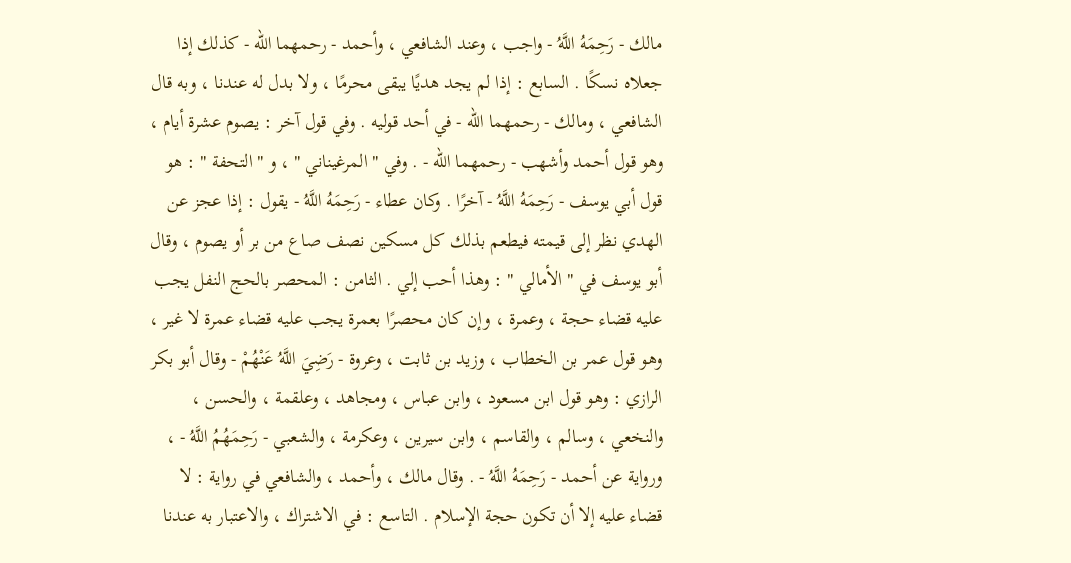مالك - رَحِمَهُ اللَّهُ - واجب ، وعند الشافعي ، وأحمد - رحمهما الله - كذلك إذا جعلاه نسكًا . السابع : إذا لم يجد هديًا يبقى محرمًا ، ولا بدل له عندنا ، وبه قال الشافعي ، ومالك - رحمهما الله - في أحد قوليه . وفي قول آخر : يصوم عشرة أيام ، وهو قول أحمد وأشهب - رحمهما الله - . وفي " المرغيناني " ، و " التحفة " : هو قول أبي يوسف - رَحِمَهُ اللَّهُ - آخرًا . وكان عطاء - رَحِمَهُ اللَّهُ - يقول : إذا عجز عن الهدي نظر إلى قيمته فيطعم بذلك كل مسكين نصف صاع من بر أو يصوم ، وقال أبو يوسف في " الأمالي " : وهذا أحب إلي . الثامن : المحصر بالحج النفل يجب عليه قضاء حجة ، وعمرة ، وإن كان محصرًا بعمرة يجب عليه قضاء عمرة لا غير ، وهو قول عمر بن الخطاب ، وزيد بن ثابت ، وعروة - رَضِيَ اللَّهُ عَنْهُمْ - وقال أبو بكر الرازي : وهو قول ابن مسعود ، وابن عباس ، ومجاهد ، وعلقمة ، والحسن ، والنخعي ، وسالم ، والقاسم ، وابن سيرين ، وعكرمة ، والشعبي - رَحِمَهُمُ اللَّهُ - ، ورواية عن أحمد - رَحِمَهُ اللَّهُ - . وقال مالك ، وأحمد ، والشافعي في رواية : لا قضاء عليه إلا أن تكون حجة الإسلام . التاسع : في الاشتراك ، والاعتبار به عندنا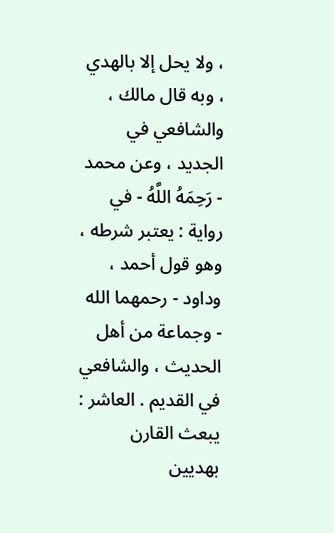، ولا يحل إلا بالهدي ، وبه قال مالك ، والشافعي في الجديد ، وعن محمد - رَحِمَهُ اللَّهُ - في رواية : يعتبر شرطه ، وهو قول أحمد ، وداود - رحمهما الله - وجماعة من أهل الحديث ، والشافعي في القديم . العاشر : يبعث القارن بهديين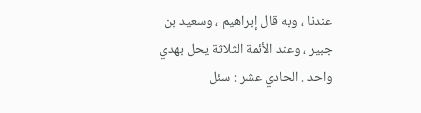عندنا ، وبه قال إبراهيم ، وسعيد بن جبير ، وعند الأئمة الثلاثة يحل بهدي واحد . الحادي عشر : سئل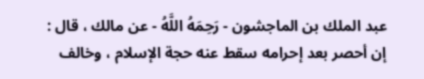عبد الملك بن الماجشون - رَحِمَهُ اللَّهُ - عن مالك ، قال : إن أحصر بعد إحرامه سقط عنه حجة الإسلام ، وخالف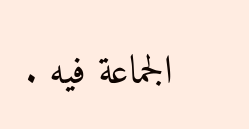الجماعة فيه .